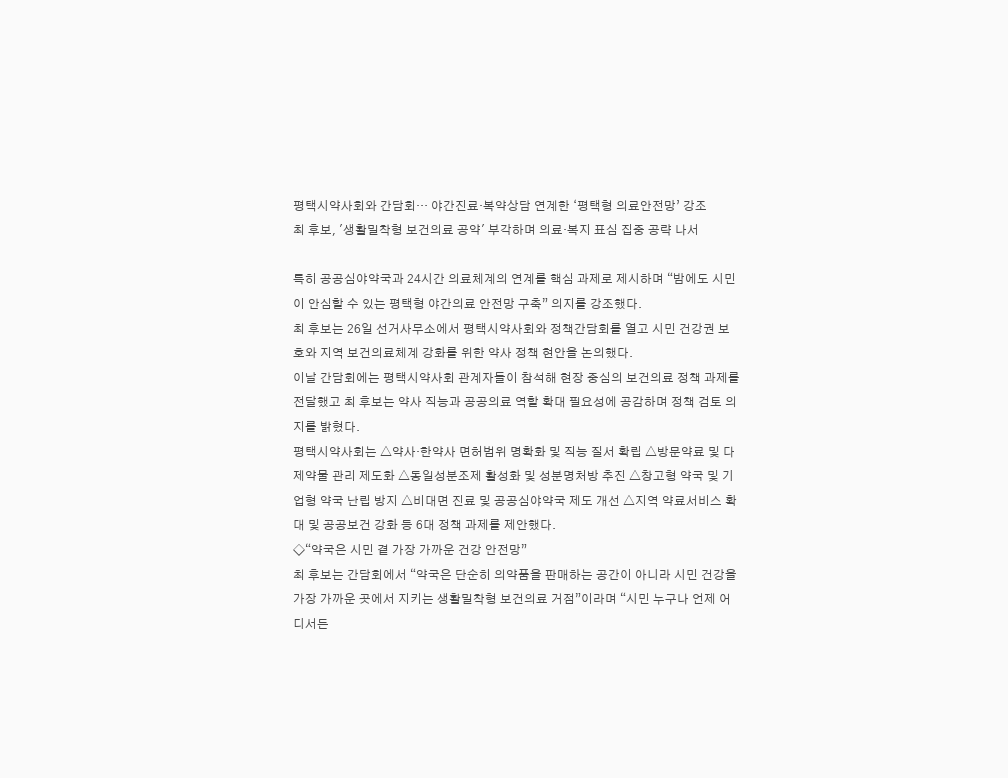평택시약사회와 간담회… 야간진료·복약상담 연계한 ‘평택형 의료안전망’ 강조
최 후보, '생활밀착형 보건의료 공약' 부각하며 의료·복지 표심 집중 공략 나서

특히 공공심야약국과 24시간 의료체계의 연계를 핵심 과제로 제시하며 “밤에도 시민이 안심할 수 있는 평택형 야간의료 안전망 구축” 의지를 강조했다.
최 후보는 26일 선거사무소에서 평택시약사회와 정책간담회를 열고 시민 건강권 보호와 지역 보건의료체계 강화를 위한 약사 정책 현안을 논의했다.
이날 간담회에는 평택시약사회 관계자들이 참석해 현장 중심의 보건의료 정책 과제를 전달했고 최 후보는 약사 직능과 공공의료 역할 확대 필요성에 공감하며 정책 검토 의지를 밝혔다.
평택시약사회는 △약사·한약사 면허범위 명확화 및 직능 질서 확립 △방문약료 및 다제약물 관리 제도화 △동일성분조제 활성화 및 성분명처방 추진 △창고형 약국 및 기업형 약국 난립 방지 △비대면 진료 및 공공심야약국 제도 개선 △지역 약료서비스 확대 및 공공보건 강화 등 6대 정책 과제를 제안했다.
◇“약국은 시민 곁 가장 가까운 건강 안전망”
최 후보는 간담회에서 “약국은 단순히 의약품을 판매하는 공간이 아니라 시민 건강을 가장 가까운 곳에서 지키는 생활밀착형 보건의료 거점”이라며 “시민 누구나 언제 어디서든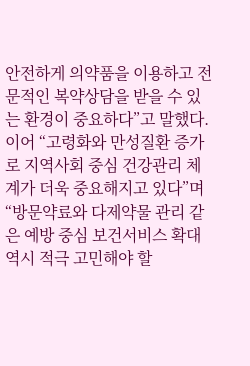안전하게 의약품을 이용하고 전문적인 복약상담을 받을 수 있는 환경이 중요하다”고 말했다.
이어 “고령화와 만성질환 증가로 지역사회 중심 건강관리 체계가 더욱 중요해지고 있다”며 “방문약료와 다제약물 관리 같은 예방 중심 보건서비스 확대 역시 적극 고민해야 할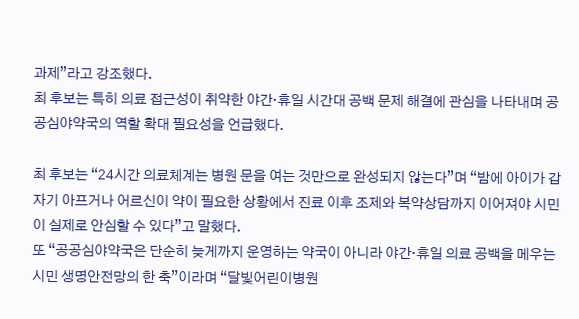과제”라고 강조했다.
최 후보는 특히 의료 접근성이 취약한 야간·휴일 시간대 공백 문제 해결에 관심을 나타내며 공공심야약국의 역할 확대 필요성을 언급했다.

최 후보는 “24시간 의료체계는 병원 문을 여는 것만으로 완성되지 않는다”며 “밤에 아이가 갑자기 아프거나 어르신이 약이 필요한 상황에서 진료 이후 조제와 복약상담까지 이어져야 시민이 실제로 안심할 수 있다”고 말했다.
또 “공공심야약국은 단순히 늦게까지 운영하는 약국이 아니라 야간·휴일 의료 공백을 메우는 시민 생명안전망의 한 축”이라며 “달빛어린이병원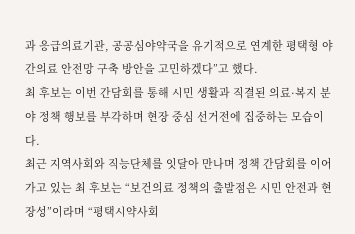과 응급의료기관, 공공심야약국을 유기적으로 연계한 평택형 야간의료 안전망 구축 방안을 고민하겠다”고 했다.
최 후보는 이번 간담회를 통해 시민 생활과 직결된 의료·복지 분야 정책 행보를 부각하며 현장 중심 선거전에 집중하는 모습이다.
최근 지역사회와 직능단체를 잇달아 만나며 정책 간담회를 이어가고 있는 최 후보는 “보건의료 정책의 출발점은 시민 안전과 현장성”이라며 “평택시약사회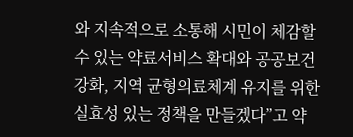와 지속적으로 소통해 시민이 체감할 수 있는 약료서비스 확대와 공공보건 강화, 지역 균형의료체계 유지를 위한 실효성 있는 정책을 만들겠다”고 약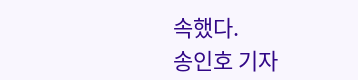속했다.
송인호 기자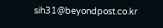sih31@beyondpost.co.kr